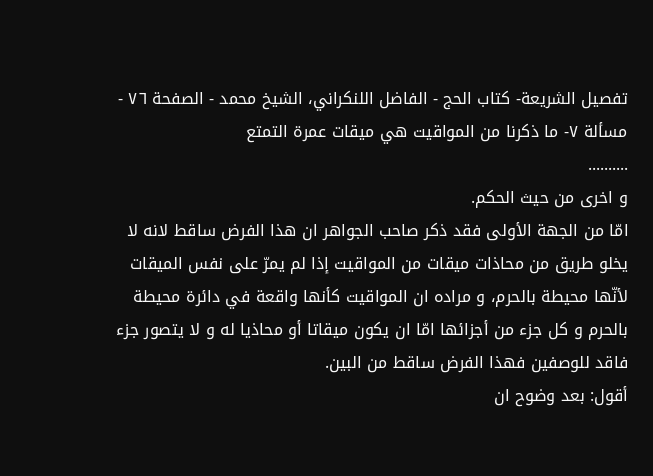تفصيل الشريعة- كتاب الحج - الفاضل اللنكراني، الشيخ محمد - الصفحة ٧٦ - مسألة ٧- ما ذكرنا من المواقيت هي ميقات عمرة التمتع
..........
و اخرى من حيث الحكم.
امّا من الجهة الأولى فقد ذكر صاحب الجواهر ان هذا الفرض ساقط لانه لا يخلو طريق من محاذات ميقات من المواقيت إذا لم يمرّ على نفس الميقات لأنّها محيطة بالحرم، و مراده ان المواقيت كأنها واقعة في دائرة محيطة بالحرم و كل جزء من أجزائها امّا ان يكون ميقاتا أو محاذيا له و لا يتصور جزء فاقد للوصفين فهذا الفرض ساقط من البين.
أقول: بعد وضوح ان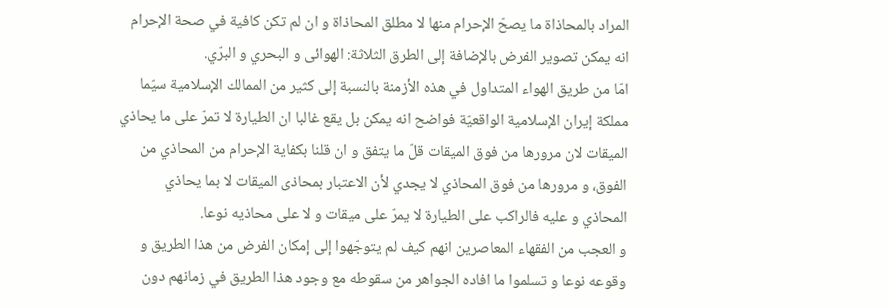المراد بالمحاذاة ما يصحّ الإحرام منها لا مطلق المحاذاة و ان لم تكن كافية في صحة الإحرام انه يمكن تصوير الفرض بالإضافة إلى الطرق الثلاثة: الهوائى و البحري و البرّي.
امّا من طريق الهواء المتداول في هذه الأزمنة بالنسبة إلى كثير من الممالك الإسلامية سيّما مملكة إيران الإسلامية الواقعيّة فواضح انه يمكن بل يقع غالبا ان الطيارة لا تمرّ على ما يحاذي الميقات لان مرورها من فوق الميقات قلّ ما يتفق و ان قلنا بكفاية الإحرام من المحاذي من الفوق، و مرورها من فوق المحاذي لا يجدي لأن الاعتبار بمحاذى الميقات لا بما يحاذي المحاذي و عليه فالراكب على الطيارة لا يمرّ على ميقات و لا على محاذيه نوعا.
و العجب من الفقهاء المعاصرين انهم كيف لم يتوجّهوا إلى إمكان الفرض من هذا الطريق و وقوعه نوعا و تسلموا ما افاده الجواهر من سقوطه مع وجود هذا الطريق في زمانهم دون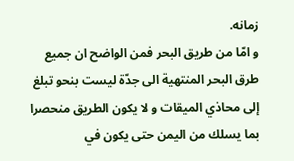زمانه.
و امّا من طريق البحر فمن الواضح ان جميع طرق البحر المنتهية الى جدّة ليست بنحو تبلغ إلى محاذي الميقات و لا يكون الطريق منحصرا بما يسلك من اليمن حتى يكون في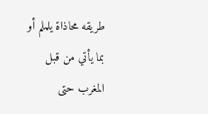طريقه محاذاة يلملم أو بما يأتي من قبل المغرب حتى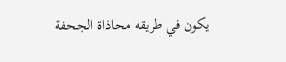يكون في طريقه محاذاة الجحفة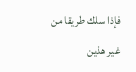فإذا سلك طريقا من غير هذين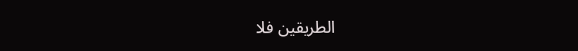الطريقين فلا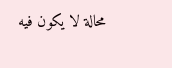محالة لا يكون فيه